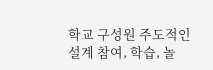학교 구성원 주도적인 설계 참여, 학습, 놀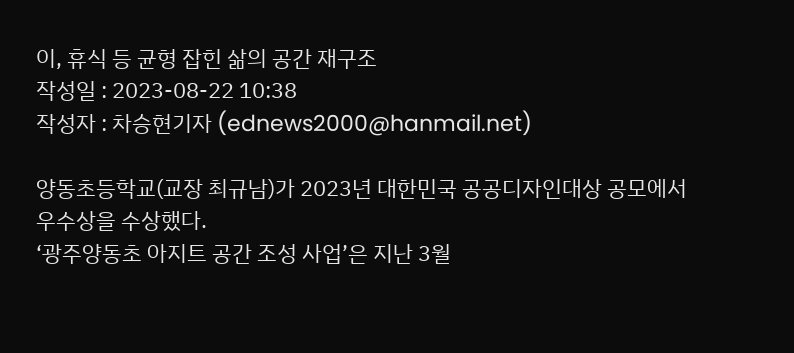이, 휴식 등 균형 잡힌 삶의 공간 재구조
작성일 : 2023-08-22 10:38
작성자 : 차승현기자 (ednews2000@hanmail.net)

양동초등학교(교장 최규남)가 2023년 대한민국 공공디자인대상 공모에서 우수상을 수상했다.
‘광주양동초 아지트 공간 조성 사업’은 지난 3월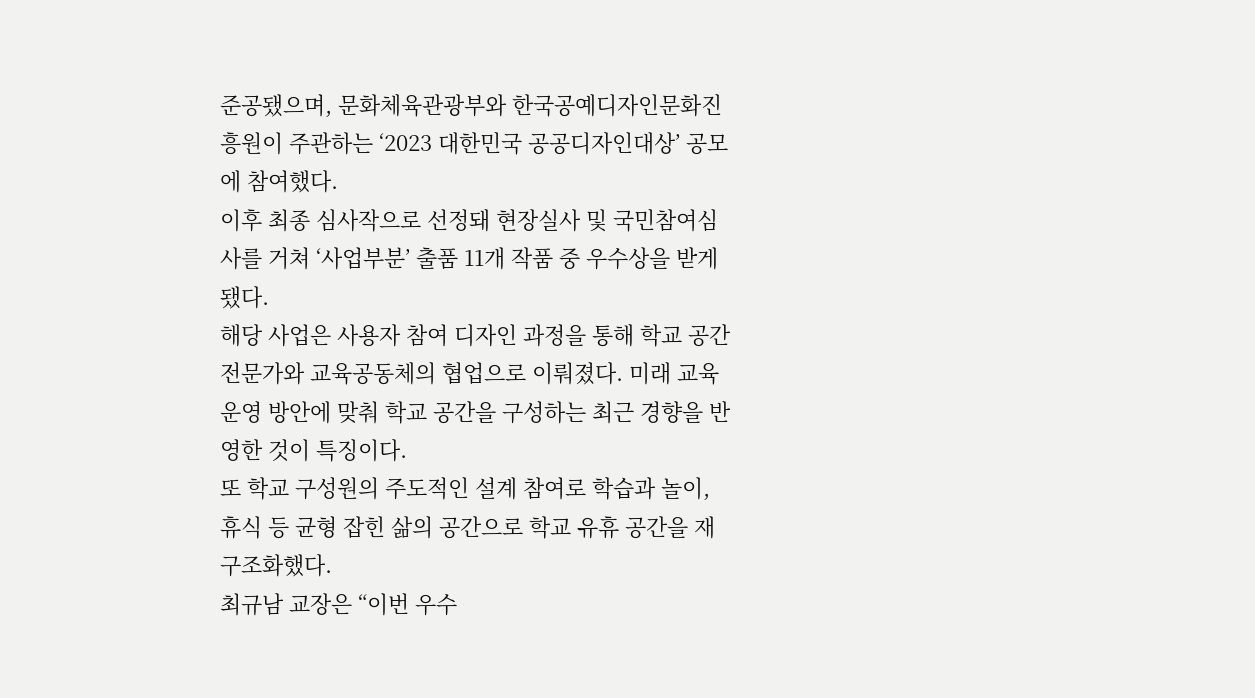준공됐으며, 문화체육관광부와 한국공예디자인문화진흥원이 주관하는 ‘2023 대한민국 공공디자인대상’ 공모에 참여했다.
이후 최종 심사작으로 선정돼 현장실사 및 국민참여심사를 거쳐 ‘사업부분’ 출품 11개 작품 중 우수상을 받게 됐다.
해당 사업은 사용자 참여 디자인 과정을 통해 학교 공간전문가와 교육공동체의 협업으로 이뤄졌다. 미래 교육 운영 방안에 맞춰 학교 공간을 구성하는 최근 경향을 반영한 것이 특징이다.
또 학교 구성원의 주도적인 설계 참여로 학습과 놀이, 휴식 등 균형 잡힌 삶의 공간으로 학교 유휴 공간을 재구조화했다.
최규남 교장은 “이번 우수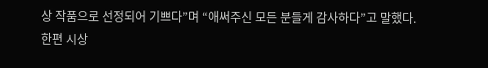상 작품으로 선정되어 기쁘다”며 “애써주신 모든 분들게 감사하다”고 말했다.
한편 시상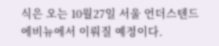식은 오는 10월27일 서울 언더스텐드에비뉴에서 이뤄질 예정이다.